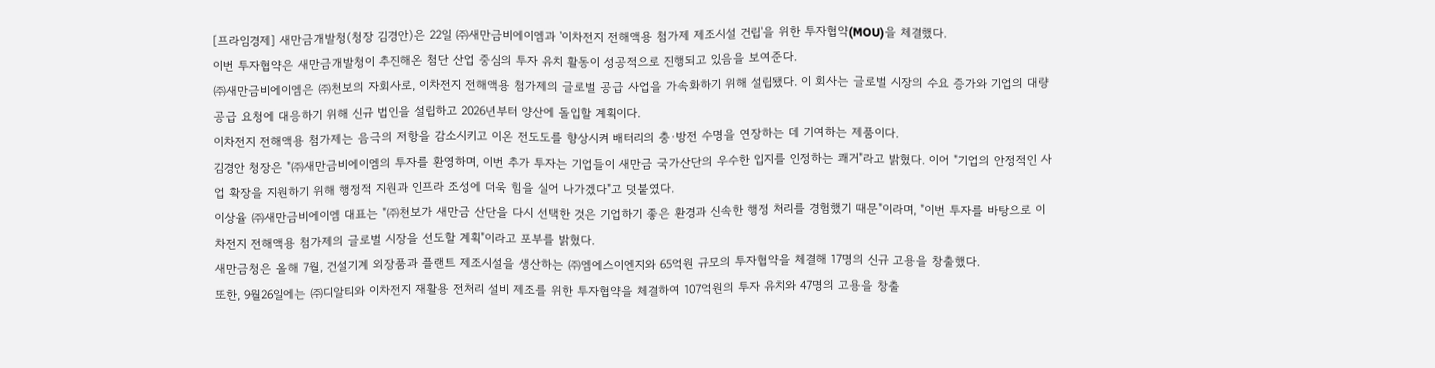[프라임경제] 새만금개발청(청장 김경안)은 22일 ㈜새만금비에이엠과 '이차전지 전해액용 첨가제 제조시설 건립'을 위한 투자협약(MOU)을 체결했다.
이번 투자협약은 새만금개발청이 추진해온 첨단 산업 중심의 투자 유치 활동이 성공적으로 진행되고 있음을 보여준다.
㈜새만금비에이엠은 ㈜천보의 자회사로, 이차전지 전해액용 첨가제의 글로벌 공급 사업을 가속화하기 위해 설립됐다. 이 회사는 글로벌 시장의 수요 증가와 기업의 대량 공급 요청에 대응하기 위해 신규 법인을 설립하고 2026년부터 양산에 돌입할 계획이다.
이차전지 전해액용 첨가제는 음극의 저항을 감소시키고 이온 전도도를 향상시켜 배터리의 충·방전 수명을 연장하는 데 기여하는 제품이다.
김경안 청장은 "㈜새만금비에이엠의 투자를 환영하며, 이번 추가 투자는 기업들이 새만금 국가산단의 우수한 입지를 인정하는 쾌거"라고 밝혔다. 이어 "기업의 안정적인 사업 확장을 지원하기 위해 행정적 지원과 인프라 조성에 더욱 힘을 실어 나가겠다"고 덧붙였다.
이상율 ㈜새만금비에이엠 대표는 "㈜천보가 새만금 산단을 다시 선택한 것은 기업하기 좋은 환경과 신속한 행정 처리를 경험했기 때문"이라며, "이번 투자를 바탕으로 이차전지 전해액용 첨가제의 글로벌 시장을 선도할 계획"이라고 포부를 밝혔다.
새만금청은 올해 7월, 건설기계 외장품과 플랜트 제조시설을 생산하는 ㈜엠에스이엔지와 65억원 규모의 투자협약을 체결해 17명의 신규 고용을 창출했다.
또한, 9월26일에는 ㈜디알티와 이차전지 재활용 전처리 설비 제조를 위한 투자협약을 체결하여 107억원의 투자 유치와 47명의 고용을 창출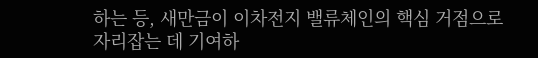하는 등, 새만금이 이차전지 밸류체인의 핵심 거점으로 자리잡는 데 기여하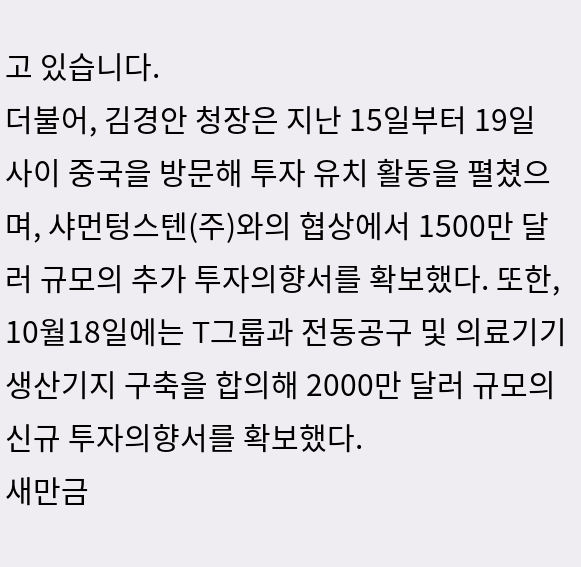고 있습니다.
더불어, 김경안 청장은 지난 15일부터 19일 사이 중국을 방문해 투자 유치 활동을 펼쳤으며, 샤먼텅스텐(주)와의 협상에서 1500만 달러 규모의 추가 투자의향서를 확보했다. 또한, 10월18일에는 T그룹과 전동공구 및 의료기기 생산기지 구축을 합의해 2000만 달러 규모의 신규 투자의향서를 확보했다.
새만금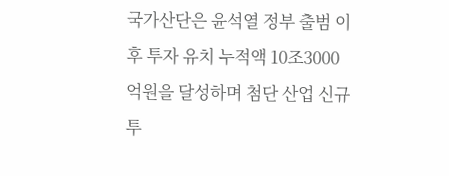국가산단은 윤석열 정부 출범 이후 투자 유치 누적액 10조3000억원을 달성하며 첨단 산업 신규 투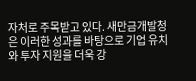자처로 주목받고 있다. 새만금개발청은 이러한 성과를 바탕으로 기업 유치와 투자 지원을 더욱 강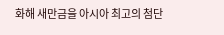화해 새만금을 아시아 최고의 첨단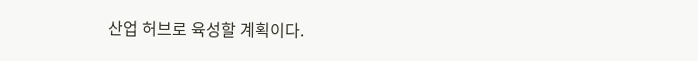산업 허브로 육성할 계획이다.